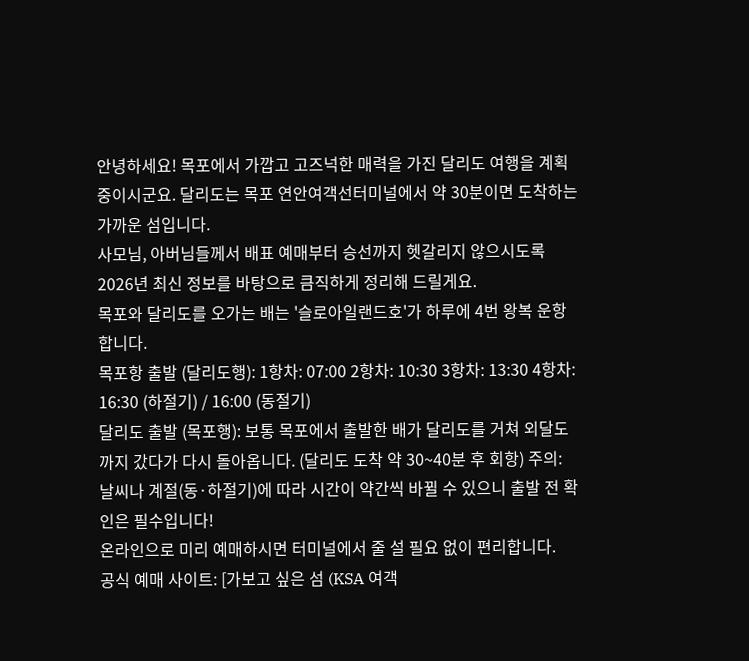안녕하세요! 목포에서 가깝고 고즈넉한 매력을 가진 달리도 여행을 계획 중이시군요. 달리도는 목포 연안여객선터미널에서 약 30분이면 도착하는 가까운 섬입니다.
사모님, 아버님들께서 배표 예매부터 승선까지 헷갈리지 않으시도록 2026년 최신 정보를 바탕으로 큼직하게 정리해 드릴게요.
목포와 달리도를 오가는 배는 '슬로아일랜드호'가 하루에 4번 왕복 운항합니다.
목포항 출발 (달리도행): 1항차: 07:00 2항차: 10:30 3항차: 13:30 4항차: 16:30 (하절기) / 16:00 (동절기)
달리도 출발 (목포행): 보통 목포에서 출발한 배가 달리도를 거쳐 외달도까지 갔다가 다시 돌아옵니다. (달리도 도착 약 30~40분 후 회항) 주의: 날씨나 계절(동·하절기)에 따라 시간이 약간씩 바뀔 수 있으니 출발 전 확인은 필수입니다!
온라인으로 미리 예매하시면 터미널에서 줄 설 필요 없이 편리합니다.
공식 예매 사이트: [가보고 싶은 섬 (KSA 여객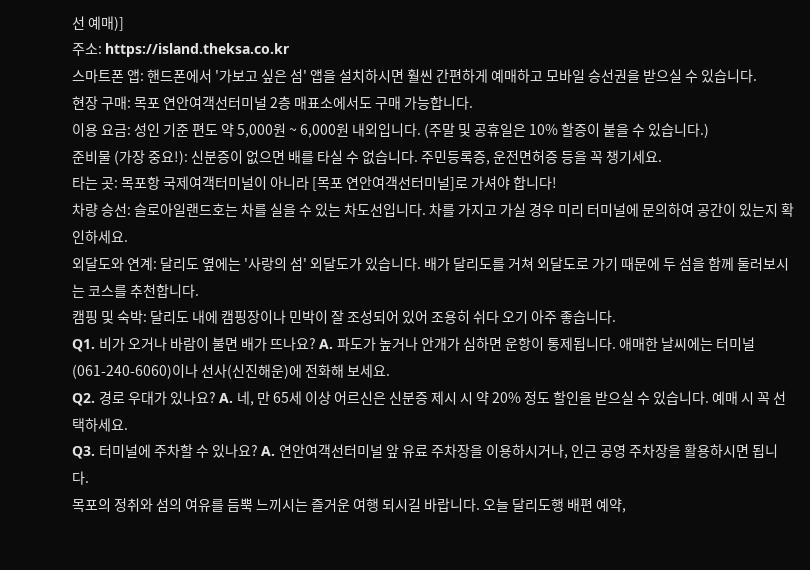선 예매)]
주소: https://island.theksa.co.kr
스마트폰 앱: 핸드폰에서 '가보고 싶은 섬' 앱을 설치하시면 훨씬 간편하게 예매하고 모바일 승선권을 받으실 수 있습니다.
현장 구매: 목포 연안여객선터미널 2층 매표소에서도 구매 가능합니다.
이용 요금: 성인 기준 편도 약 5,000원 ~ 6,000원 내외입니다. (주말 및 공휴일은 10% 할증이 붙을 수 있습니다.)
준비물 (가장 중요!): 신분증이 없으면 배를 타실 수 없습니다. 주민등록증, 운전면허증 등을 꼭 챙기세요.
타는 곳: 목포항 국제여객터미널이 아니라 [목포 연안여객선터미널]로 가셔야 합니다!
차량 승선: 슬로아일랜드호는 차를 실을 수 있는 차도선입니다. 차를 가지고 가실 경우 미리 터미널에 문의하여 공간이 있는지 확인하세요.
외달도와 연계: 달리도 옆에는 '사랑의 섬' 외달도가 있습니다. 배가 달리도를 거쳐 외달도로 가기 때문에 두 섬을 함께 둘러보시는 코스를 추천합니다.
캠핑 및 숙박: 달리도 내에 캠핑장이나 민박이 잘 조성되어 있어 조용히 쉬다 오기 아주 좋습니다.
Q1. 비가 오거나 바람이 불면 배가 뜨나요? A. 파도가 높거나 안개가 심하면 운항이 통제됩니다. 애매한 날씨에는 터미널(061-240-6060)이나 선사(신진해운)에 전화해 보세요.
Q2. 경로 우대가 있나요? A. 네, 만 65세 이상 어르신은 신분증 제시 시 약 20% 정도 할인을 받으실 수 있습니다. 예매 시 꼭 선택하세요.
Q3. 터미널에 주차할 수 있나요? A. 연안여객선터미널 앞 유료 주차장을 이용하시거나, 인근 공영 주차장을 활용하시면 됩니다.
목포의 정취와 섬의 여유를 듬뿍 느끼시는 즐거운 여행 되시길 바랍니다. 오늘 달리도행 배편 예약,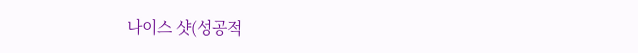나이스 샷(성공적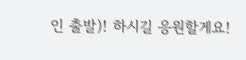인 출발)! 하시길 응원할게요!